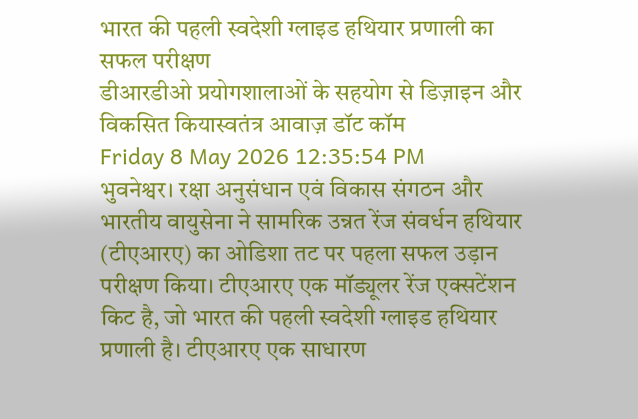भारत की पहली स्वदेशी ग्लाइड हथियार प्रणाली का सफल परीक्षण
डीआरडीओ प्रयोगशालाओं के सहयोग से डिज़ाइन और विकसित कियास्वतंत्र आवाज़ डॉट कॉम
Friday 8 May 2026 12:35:54 PM
भुवनेश्वर। रक्षा अनुसंधान एवं विकास संगठन और भारतीय वायुसेना ने सामरिक उन्नत रेंज संवर्धन हथियार (टीएआरए) का ओडिशा तट पर पहला सफल उड़ान परीक्षण किया। टीएआरए एक मॉड्यूलर रेंज एक्सटेंशन किट है, जो भारत की पहली स्वदेशी ग्लाइड हथियार प्रणाली है। टीएआरए एक साधारण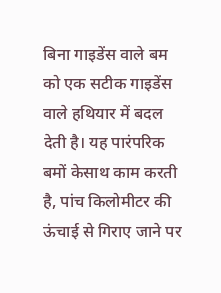बिना गाइडेंस वाले बम को एक सटीक गाइडेंस वाले हथियार में बदल देती है। यह पारंपरिक बमों केसाथ काम करती है, पांच किलोमीटर की ऊंचाई से गिराए जाने पर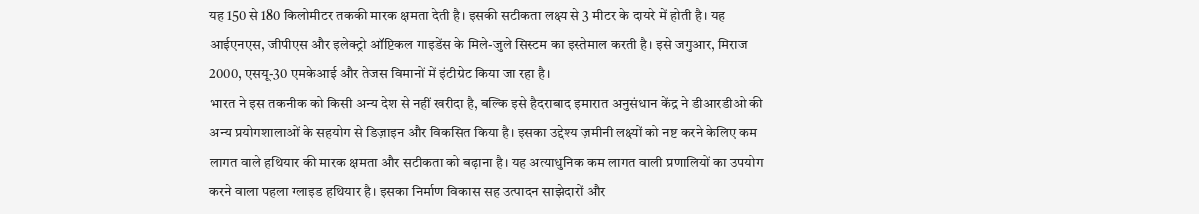यह 150 से 180 किलोमीटर तककी मारक क्षमता देती है। इसकी सटीकता लक्ष्य से 3 मीटर के दायरे में होती है। यह आईएनएस, जीपीएस और इलेक्ट्रो ऑप्टिकल गाइडेंस के मिले-जुले सिस्टम का इस्तेमाल करती है। इसे जगुआर, मिराज 2000, एसयू-30 एमकेआई और तेजस विमानों में इंटीग्रेट किया जा रहा है।
भारत ने इस तकनीक को किसी अन्य देश से नहीं खरीदा है, बल्कि इसे हैदराबाद इमारात अनुसंधान केंद्र ने डीआरडीओ की अन्य प्रयोगशालाओं के सहयोग से डिज़ाइन और विकसित किया है। इसका उद्देश्य ज़मीनी लक्ष्यों को नष्ट करने केलिए कम लागत वाले हथियार की मारक क्षमता और सटीकता को बढ़ाना है। यह अत्याधुनिक कम लागत वाली प्रणालियों का उपयोग करने वाला पहला ग्लाइड हथियार है। इसका निर्माण विकास सह उत्पादन साझेदारों और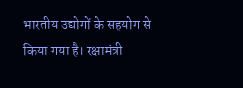भारतीय उद्योगों के सहयोग से किया गया है। रक्षामंत्री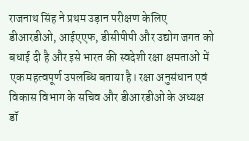राजनाथ सिंह ने प्रथम उड़ान परीक्षण केलिए डीआरडीओ, आईएएफ, डीसीपीपी और उद्योग जगत को बधाई दी है और इसे भारत की स्वदेशी रक्षा क्षमताओं में एक महत्वपूर्ण उपलब्धि बताया है। रक्षा अनुसंधान एवं विकास विभाग के सचिव और डीआरडीओ के अध्यक्ष डॉ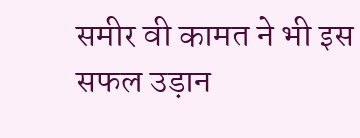समीर वी कामत ने भी इस सफल उड़ान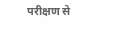परीक्षण से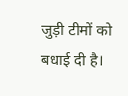जुड़ी टीमों को बधाई दी है।